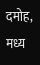दमोह,
मध्य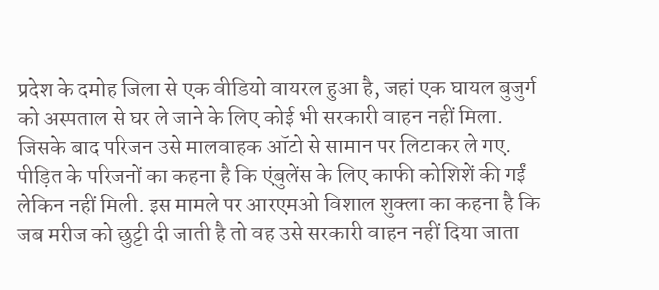प्रदेश के दमोह जिला से एक वीडियो वायरल हुआ है, जहां एक घायल बुजुर्ग को अस्पताल से घर ले जाने के लिए कोई भी सरकारी वाहन नहीं मिला. जिसके बाद परिजन उसे मालवाहक ऑटो से सामान पर लिटाकर ले गए. पीड़ित के परिजनों का कहना है कि एंबुलेंस के लिए काफी कोशिशें की गईं लेकिन नहीं मिली. इस मामले पर आरएमओ विशाल शुक्ला का कहना है कि जब मरीज को छुट्टी दी जाती है तो वह उसे सरकारी वाहन नहीं दिया जाता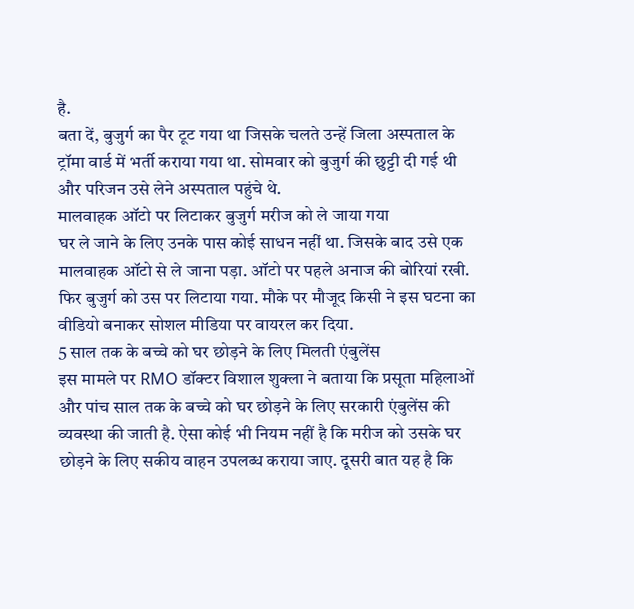है.
बता दें, बुजुर्ग का पैर टूट गया था जिसके चलते उन्हें जिला अस्पताल के ट्रॉमा वार्ड में भर्ती कराया गया था. सोमवार को बुजुर्ग की छुट्टी दी गई थी और परिजन उसे लेने अस्पताल पहुंचे थे.
मालवाहक ऑटो पर लिटाकर बुजुर्ग मरीज को ले जाया गया
घर ले जाने के लिए उनके पास कोई साधन नहीं था. जिसके बाद उसे एक मालवाहक ऑटो से ले जाना पड़ा. ऑटो पर पहले अनाज की बोरियां रखी. फिर बुजुर्ग को उस पर लिटाया गया. मौके पर मौजूद किसी ने इस घटना का वीडियो बनाकर सोशल मीडिया पर वायरल कर दिया.
5 साल तक के बच्चे को घर छोड़ने के लिए मिलती एंबुलेंस
इस मामले पर RMO डॉक्टर विशाल शुक्ला ने बताया कि प्रसूता महिलाओं और पांच साल तक के बच्चे को घर छोड़ने के लिए सरकारी एंबुलेंस की व्यवस्था की जाती है. ऐसा कोई भी नियम नहीं है कि मरीज को उसके घर छोड़ने के लिए सकीय वाहन उपलब्ध कराया जाए. दूसरी बात यह है कि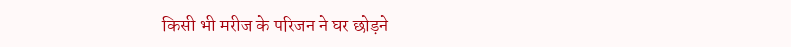किसी भी मरीज के परिजन ने घर छोड़ने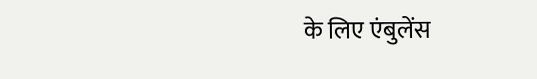के लिए एंबुलेंस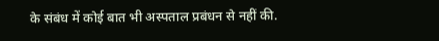के संबंध में कोई बात भी अस्पताल प्रबंधन से नहीं की.